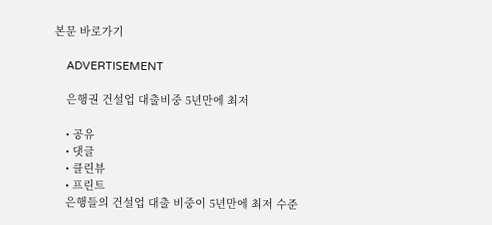본문 바로가기

    ADVERTISEMENT

    은행권 건설업 대출비중 5년만에 최저

    • 공유
    • 댓글
    • 클린뷰
    • 프린트
    은행들의 건설업 대출 비중이 5년만에 최저 수준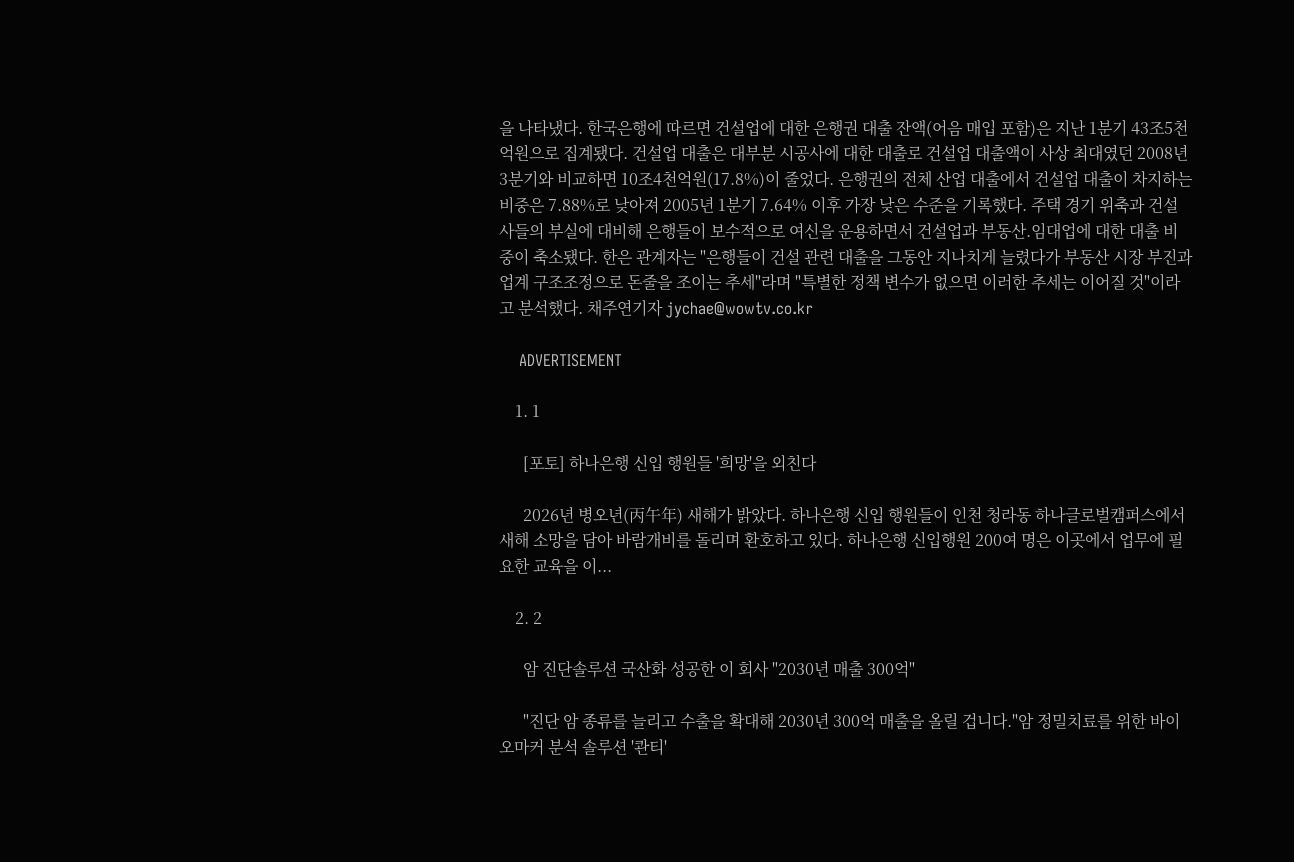을 나타냈다. 한국은행에 따르면 건설업에 대한 은행권 대출 잔액(어음 매입 포함)은 지난 1분기 43조5천억원으로 집계됐다. 건설업 대출은 대부분 시공사에 대한 대출로 건설업 대출액이 사상 최대였던 2008년 3분기와 비교하면 10조4천억원(17.8%)이 줄었다. 은행권의 전체 산업 대출에서 건설업 대출이 차지하는 비중은 7.88%로 낮아져 2005년 1분기 7.64% 이후 가장 낮은 수준을 기록했다. 주택 경기 위축과 건설사들의 부실에 대비해 은행들이 보수적으로 여신을 운용하면서 건설업과 부동산.임대업에 대한 대출 비중이 축소됐다. 한은 관계자는 "은행들이 건설 관련 대출을 그동안 지나치게 늘렸다가 부동산 시장 부진과 업계 구조조정으로 돈줄을 조이는 추세"라며 "특별한 정책 변수가 없으면 이러한 추세는 이어질 것"이라고 분석했다. 채주연기자 jychae@wowtv.co.kr

    ADVERTISEMENT

    1. 1

      [포토] 하나은행 신입 행원들 '희망'을 외친다

      2026년 병오년(丙午年) 새해가 밝았다. 하나은행 신입 행원들이 인천 청라동 하나글로벌캠퍼스에서 새해 소망을 담아 바람개비를 돌리며 환호하고 있다. 하나은행 신입행원 200여 명은 이곳에서 업무에 필요한 교육을 이...

    2. 2

      암 진단솔루션 국산화 성공한 이 회사 "2030년 매출 300억"

      "진단 암 종류를 늘리고 수출을 확대해 2030년 300억 매출을 올릴 겁니다."암 정밀치료를 위한 바이오마커 분석 솔루션 '콴티'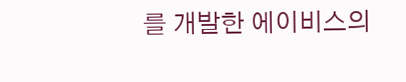를 개발한 에이비스의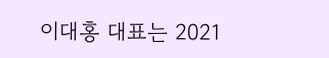이대홍 대표는 2021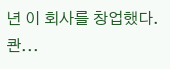년 이 회사를 창업했다. 콴...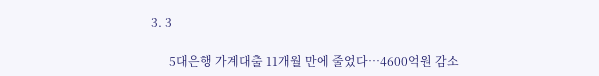3. 3

      5대은행 가계대출 11개월 만에 줄었다…4600억원 감소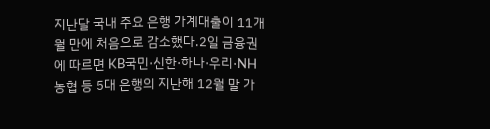지난달 국내 주요 은행 가계대출이 11개월 만에 처음으로 감소했다.2일 금융권에 따르면 KB국민·신한·하나·우리·NH농협 등 5대 은행의 지난해 12월 말 가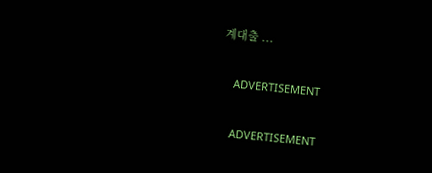계대출 ...

    ADVERTISEMENT

    ADVERTISEMENT